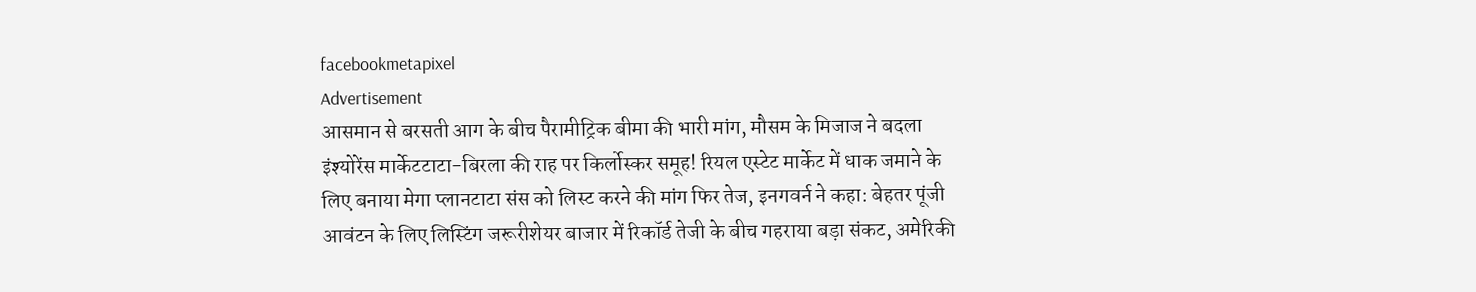facebookmetapixel
Advertisement
आसमान से बरसती आग के बीच पैरामीट्रिक बीमा की भारी मांग, मौसम के मिजाज ने बदला इंश्योरेंस मार्केटटाटा-बिरला की राह पर किर्लोस्कर समूह! रियल एस्टेट मार्केट में धाक जमाने के लिए बनाया मेगा प्लानटाटा संस को लिस्ट करने की मांग फिर तेज, इनगवर्न ने कहा: बेहतर पूंजी आवंटन के लिए लिस्टिंग जरूरीशेयर बाजार में रिकॉर्ड तेजी के बीच गहराया बड़ा संकट, अमेरिकी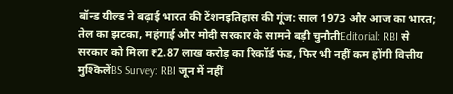बॉन्ड यील्ड ने बढ़ाई भारत की टेंशनइतिहास की गूंज: साल 1973 और आज का भारत; तेल का झटका, महंगाई और मोदी सरकार के सामने बड़ी चुनौतीEditorial: RBI से सरकार को मिला ₹2.87 लाख करोड़ का रिकॉर्ड फंड, फिर भी नहीं कम होंगी वित्तीय मुश्किलेंBS Survey: RBI जून में नहीं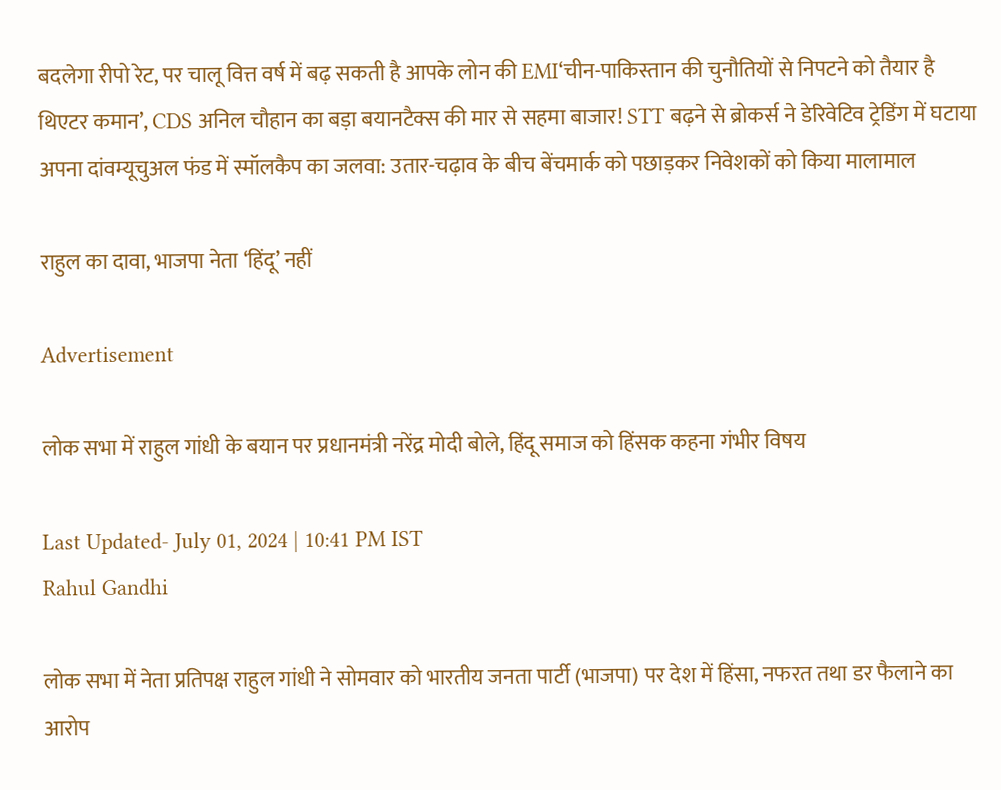बदलेगा रीपो रेट, पर चालू वित्त वर्ष में बढ़ सकती है आपके लोन की EMI‘चीन-पाकिस्तान की चुनौतियों से निपटने को तैयार है थिएटर कमान’, CDS अनिल चौहान का बड़ा बयानटैक्स की मार से सहमा बाजार! STT बढ़ने से ब्रोकर्स ने डेरिवेटिव ट्रेडिंग में घटाया अपना दांवम्यूचुअल फंड में स्मॉलकैप का जलवा: उतार-चढ़ाव के बीच बेंचमार्क को पछाड़कर निवेशकों को किया मालामाल

राहुल का दावा, भाजपा नेता ‘हिंदू’ नहीं

Advertisement

लोक सभा में राहुल गांधी के बयान पर प्रधानमंत्री नरेंद्र मोदी बोले, हिंदू समाज को हिंसक कहना गंभीर विषय

Last Updated- July 01, 2024 | 10:41 PM IST
Rahul Gandhi

लोक सभा में नेता प्रतिपक्ष राहुल गांधी ने सोमवार को भारतीय जनता पार्टी (भाजपा) पर देश में हिंसा, नफरत तथा डर फैलाने का आरोप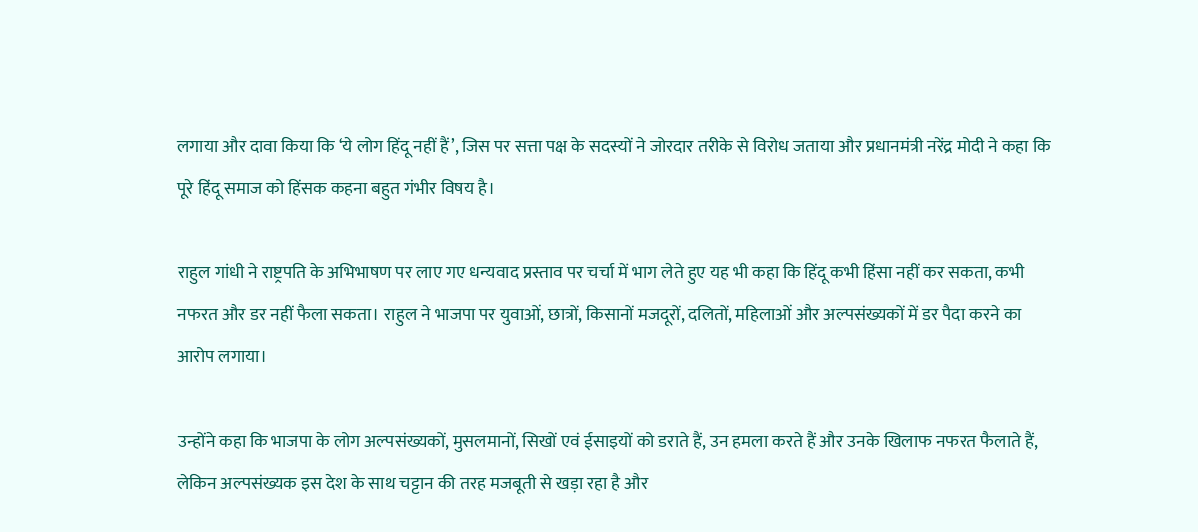लगाया और दावा किया कि ‘ये लोग हिंदू नहीं हैं’, जिस पर सत्ता पक्ष के सदस्यों ने जोरदार तरीके से विरोध जताया और प्रधानमंत्री नरेंद्र मोदी ने कहा कि पूरे हिंदू समाज को हिंसक कहना बहुत गंभीर विषय है।

राहुल गांधी ने राष्ट्रपति के अभिभाषण पर लाए गए धन्यवाद प्रस्ताव पर चर्चा में भाग लेते हुए यह भी कहा कि हिंदू कभी हिंसा नहीं कर सकता, कभी नफरत और डर नहीं फैला सकता। राहुल ने भाजपा पर युवाओं, छात्रों, किसानों मजदूरों, दलितों, महिलाओं और अल्पसंख्यकों में डर पैदा करने का आरोप लगाया।

उन्होंने कहा कि भाजपा के लोग अल्पसंख्यकों, मुसलमानों, सिखों एवं ईसाइयों को डराते हैं, उन हमला करते हैं और उनके खिलाफ नफरत फैलाते हैं, लेकिन अल्पसंख्यक इस देश के साथ चट्टान की तरह मजबूती से खड़ा रहा है और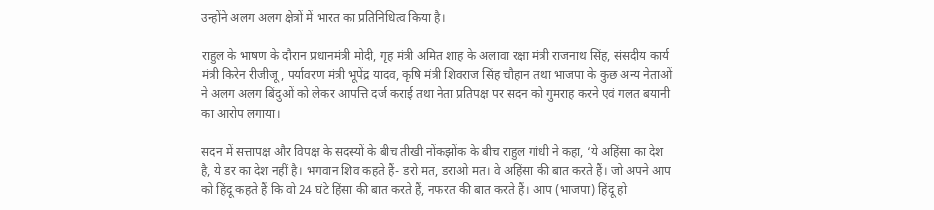उन्होंने अलग अलग क्षेत्रों में भारत का प्रतिनिधित्व किया है।

राहुल के भाषण के दौरान प्रधानमंत्री मोदी, गृह मंत्री अमित शाह के अलावा रक्षा मंत्री राजनाथ सिंह, संसदीय कार्य मंत्री किरेन रीजीजू, पर्यावरण मंत्री भूपेंद्र यादव, कृषि मंत्री शिवराज सिंह चौहान तथा भाजपा के कुछ अन्य नेताओं ने अलग अलग बिंदुओं को लेकर आपत्ति दर्ज कराई तथा नेता प्रतिपक्ष पर सदन को गुमराह करने एवं गलत बयानी का आरोप लगाया।

सदन में सत्तापक्ष और विपक्ष के सदस्यों के बीच तीखी नोंकझोंक के बीच राहुल गांधी ने कहा, ‘ये अहिंसा का देश है, ये डर का देश नहीं है। भगवान शिव कहते हैं- डरो मत, डराओ मत। वे अहिंसा की बात करते हैं। जो अपने आप को हिंदू कहते हैं कि वो 24 घंटे हिंसा की बात करते हैं, नफरत की बात करते हैं। आप (भाजपा) हिंदू हो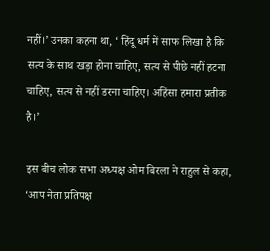नहीं।’ उनका कहना था, ‘ हिंदू धर्म में साफ लिखा है कि सत्य के साथ खड़ा होना चाहिए, सत्य से पीछे नहीं हटना चाहिए, सत्य से नहीं डरना चाहिए। अहिंसा हमारा प्रतीक है।’

इस बीच लोक सभा अध्यक्ष ओम बिरला ने राहुल से कहा, ‘आप नेता प्रतिपक्ष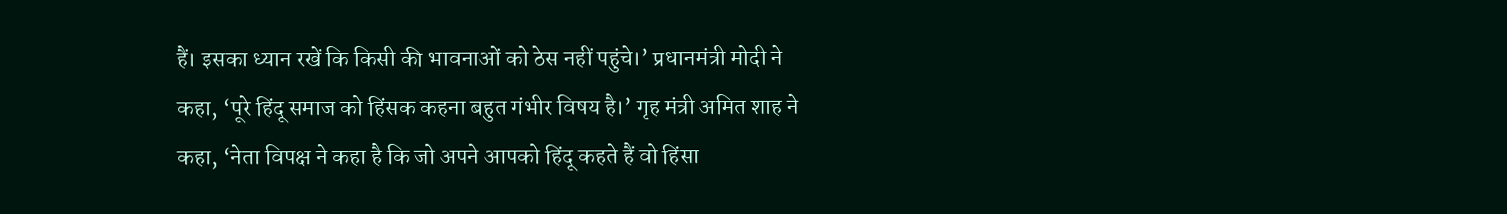हैं। इसका ध्यान रखें कि किसी की भावनाओं को ठेस नहीं पहुंचे।’ प्रधानमंत्री मोदी ने कहा, ‘पूरे हिंदू समाज को हिंसक कहना बहुत गंभीर विषय है।’ गृह मंत्री अमित शाह ने कहा, ‘नेता विपक्ष ने कहा है कि जो अपने आपको हिंदू कहते हैं वो हिंसा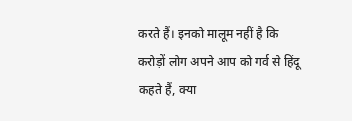करते हैं। इनको मालूम नहीं है कि करोड़ों लोग अपने आप को गर्व से हिंदू कहते हैं, क्या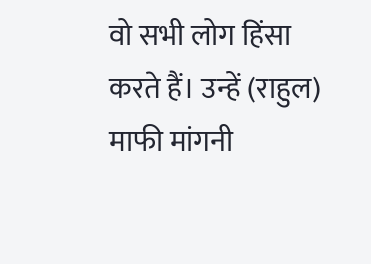वो सभी लोग हिंसा करते हैं। उन्हें (राहुल) माफी मांगनी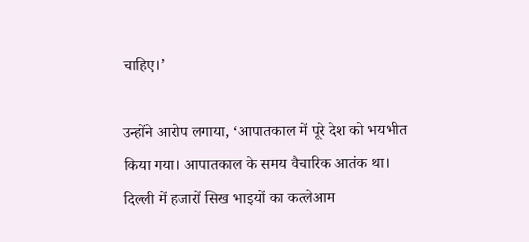चाहिए।’

उन्होंने आरोप लगाया, ‘आपातकाल में पूरे देश को भयभीत किया गया। आपातकाल के समय वैचारिक आतंक था। दिल्ली में हजारों सिख भाइयों का कत्लेआम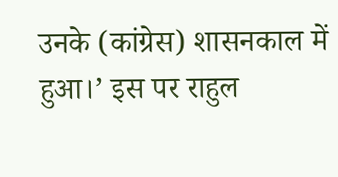उनके (कांग्रेस) शासनकाल में हुआ।’ इस पर राहुल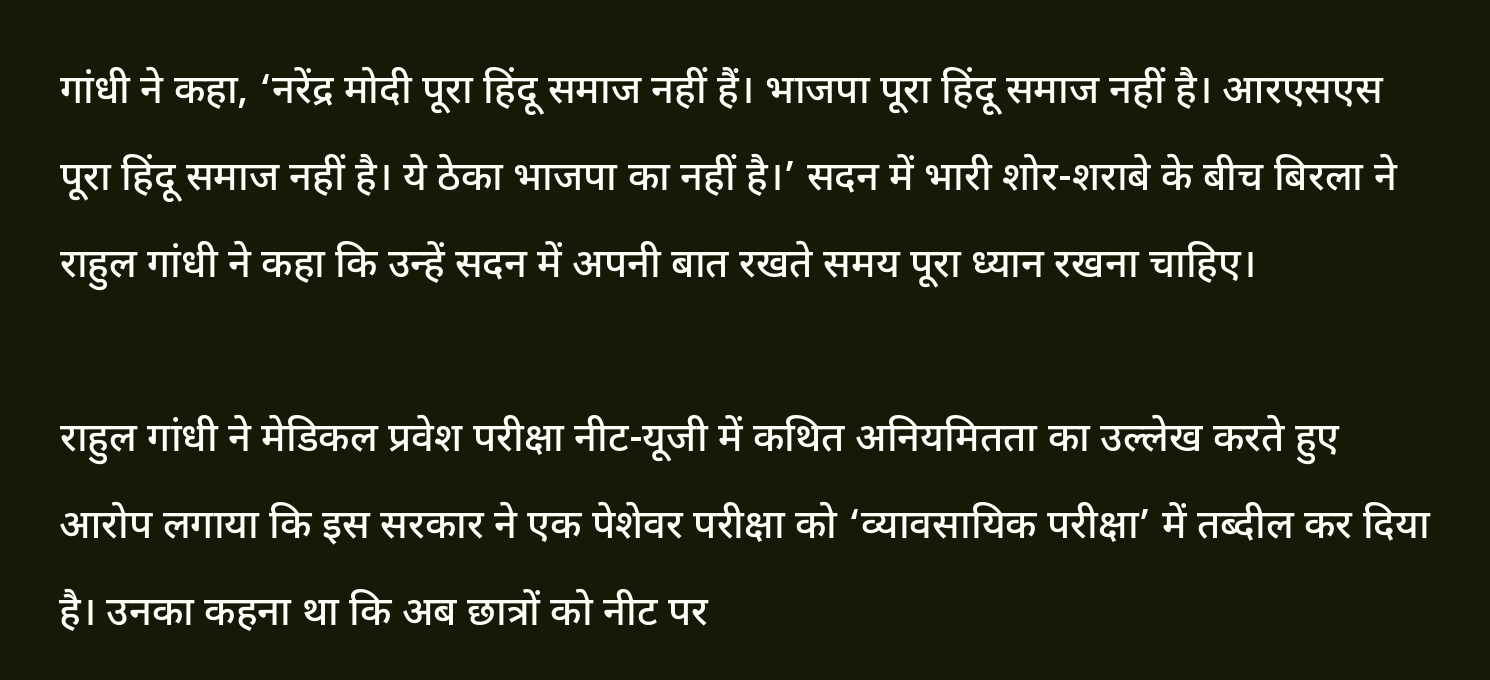गांधी ने कहा, ‘नरेंद्र मोदी पूरा हिंदू समाज नहीं हैं। भाजपा पूरा हिंदू समाज नहीं है। आरएसएस पूरा हिंदू समाज नहीं है। ये ठेका भाजपा का नहीं है।’ सदन में भारी शोर-शराबे के बीच बिरला ने राहुल गांधी ने कहा कि उन्हें सदन में अपनी बात रखते समय पूरा ध्यान रखना चाहिए।

राहुल गांधी ने मेडिकल प्रवेश परीक्षा नीट-यूजी में कथित अनियमितता का उल्लेख करते हुए आरोप लगाया कि इस सरकार ने एक पेशेवर परीक्षा को ‘व्यावसायिक परीक्षा’ में तब्दील कर दिया है। उनका कहना था कि अब छात्रों को नीट पर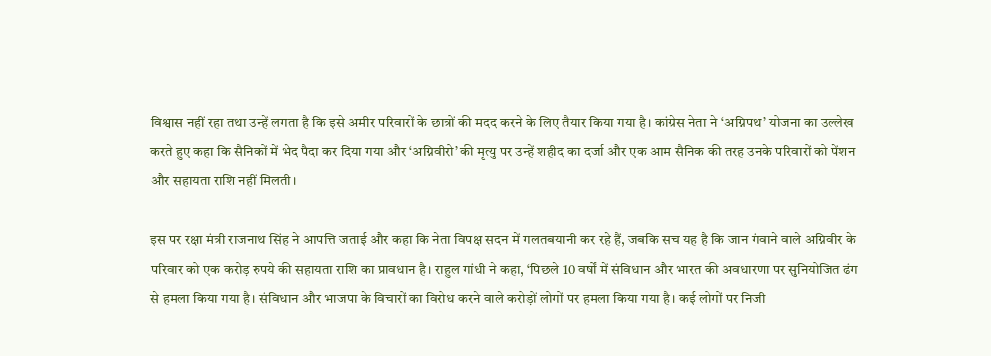विश्वास नहीं रहा तथा उन्हें लगता है कि इसे अमीर परिवारों के छात्रों की मदद करने के लिए तैयार किया गया है। कांग्रेस नेता ने ‘अग्निपथ’ योजना का उल्लेख करते हुए कहा कि सैनिकों में भेद पैदा कर दिया गया और ‘अग्निवीरो’ की मृत्यु पर उन्हें शहीद का दर्जा और एक आम सैनिक की तरह उनके परिवारों को पेंशन और सहायता राशि नहीं मिलती।

इस पर रक्षा मंत्री राजनाथ सिंह ने आपत्ति जताई और कहा कि नेता विपक्ष सदन में गलतबयानी कर रहे हैं, जबकि सच यह है कि जान गंवाने वाले अग्निवीर के परिवार को एक करोड़ रुपये की सहायता राशि का प्रावधान है। राहुल गांधी ने कहा, ‘पिछले 10 वर्षों में संविधान और भारत की अवधारणा पर सुनियोजित ढंग से हमला किया गया है। संविधान और भाजपा के विचारों का विरोध करने वाले करोड़ों लोगों पर हमला किया गया है। कई लोगों पर निजी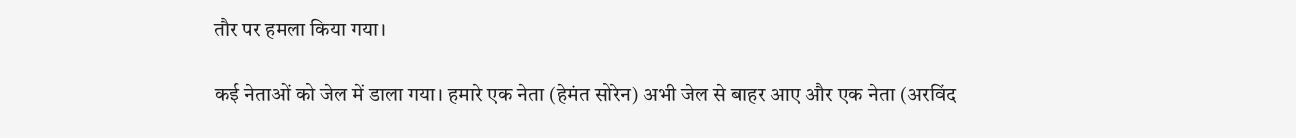तौर पर हमला किया गया।

कई नेताओं को जेल में डाला गया। हमारे एक नेता (हेमंत सोरेन) अभी जेल से बाहर आए और एक नेता (अरविंद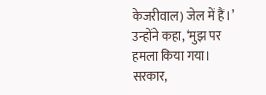केजरीवाल) जेल में हैं।’ उन्होंने कहा, ‘मुझ पर हमला किया गया। सरकार,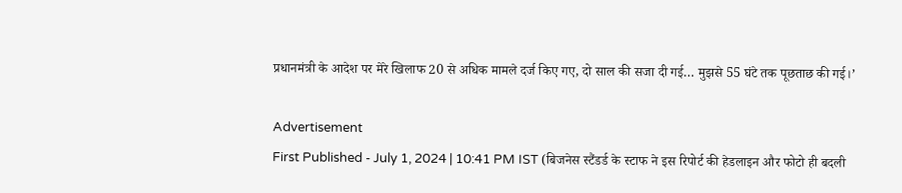प्रधानमंत्री के आदेश पर मेरे खिलाफ 20 से अधिक मामले दर्ज किए गए, दो साल की सजा दी गई… मुझसे 55 घंटे तक पूछताछ की गई।’

Advertisement
First Published - July 1, 2024 | 10:41 PM IST (बिजनेस स्टैंडर्ड के स्टाफ ने इस रिपोर्ट की हेडलाइन और फोटो ही बदली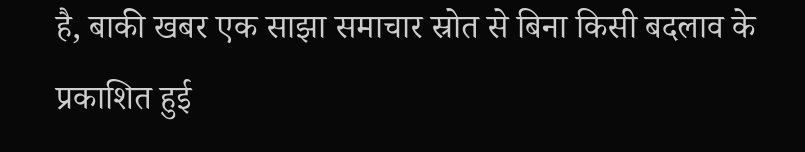है, बाकी खबर एक साझा समाचार स्रोत से बिना किसी बदलाव के प्रकाशित हुई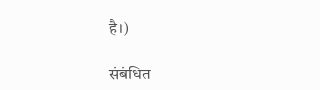है।)

संबंधित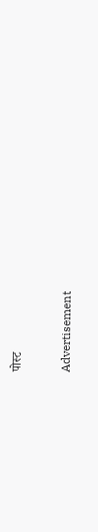पोस्ट

Advertisement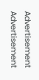Advertisement
Advertisement